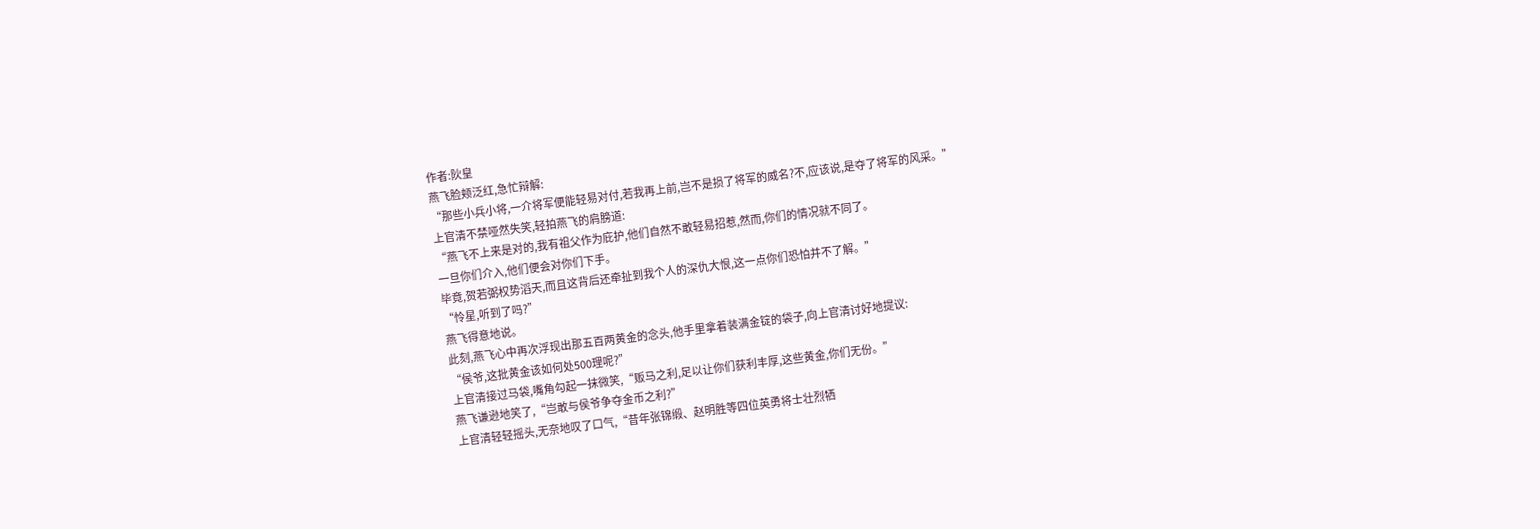作者:阦皇
燕飞脸颊泛红,急忙辩解:
“那些小兵小将,一介将军便能轻易对付,若我再上前,岂不是损了将军的威名?不,应该说,是夺了将军的风采。”
上官清不禁哑然失笑,轻拍燕飞的肩膀道:
“燕飞不上来是对的,我有祖父作为庇护,他们自然不敢轻易招惹,然而,你们的情况就不同了。
一旦你们介入,他们便会对你们下手。
毕竟,贺若弼权势滔天,而且这背后还牵扯到我个人的深仇大恨,这一点你们恐怕并不了解。”
“怜星,听到了吗?”
燕飞得意地说。
此刻,燕飞心中再次浮现出那五百两黄金的念头,他手里拿着装满金锭的袋子,向上官清讨好地提议:
“侯爷,这批黄金该如何处500理呢?”
上官清接过马袋,嘴角勾起一抹微笑,“贩马之利,足以让你们获利丰厚,这些黄金,你们无份。”
燕飞谦逊地笑了,“岂敢与侯爷争夺金币之利?”
上官清轻轻摇头,无奈地叹了口气,“昔年张锦缎、赵明胜等四位英勇将士壮烈牺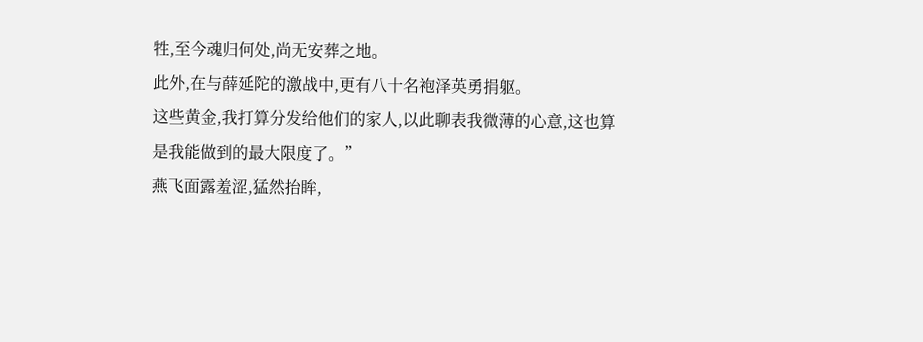牲,至今魂归何处,尚无安葬之地。
此外,在与薛延陀的激战中,更有八十名袍泽英勇捐躯。
这些黄金,我打算分发给他们的家人,以此聊表我微薄的心意,这也算是我能做到的最大限度了。”
燕飞面露羞涩,猛然抬眸,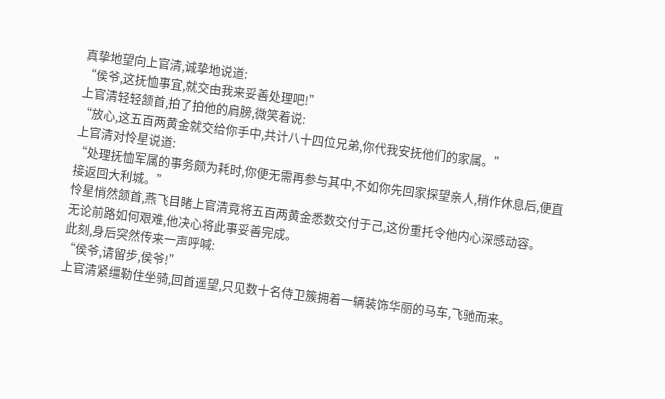真挚地望向上官清,诚挚地说道:
“侯爷,这抚恤事宜,就交由我来妥善处理吧!”
上官清轻轻颔首,拍了拍他的肩膀,微笑着说:
“放心,这五百两黄金就交给你手中,共计八十四位兄弟,你代我安抚他们的家属。”
上官清对怜星说道:
“处理抚恤军属的事务颇为耗时,你便无需再参与其中,不如你先回家探望亲人,稍作休息后,便直接返回大利城。”
怜星悄然颔首,燕飞目睹上官清竟将五百两黄金悉数交付于己,这份重托令他内心深感动容。
无论前路如何艰难,他决心将此事妥善完成。
此刻,身后突然传来一声呼喊:
“侯爷,请留步,侯爷!”
上官清紧缰勒住坐骑,回首遥望,只见数十名侍卫簇拥着一辆装饰华丽的马车,飞驰而来。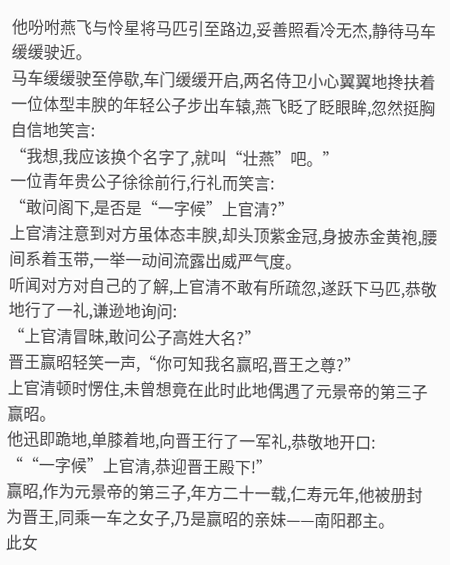他吩咐燕飞与怜星将马匹引至路边,妥善照看冷无杰,静待马车缓缓驶近。
马车缓缓驶至停歇,车门缓缓开启,两名侍卫小心翼翼地搀扶着一位体型丰腴的年轻公子步出车辕,燕飞眨了眨眼眸,忽然挺胸自信地笑言:
“我想,我应该换个名字了,就叫“壮燕”吧。”
一位青年贵公子徐徐前行,行礼而笑言:
“敢问阁下,是否是“一字候”上官清?”
上官清注意到对方虽体态丰腴,却头顶紫金冠,身披赤金黄袍,腰间系着玉带,一举一动间流露出威严气度。
听闻对方对自己的了解,上官清不敢有所疏忽,遂跃下马匹,恭敬地行了一礼,谦逊地询问:
“上官清冒昧,敢问公子高姓大名?”
晋王赢昭轻笑一声,“你可知我名赢昭,晋王之尊?”
上官清顿时愣住,未曾想竟在此时此地偶遇了元景帝的第三子赢昭。
他迅即跪地,单膝着地,向晋王行了一军礼,恭敬地开口:
““一字候”上官清,恭迎晋王殿下!”
赢昭,作为元景帝的第三子,年方二十一载,仁寿元年,他被册封为晋王,同乘一车之女子,乃是赢昭的亲妹——南阳郡主。
此女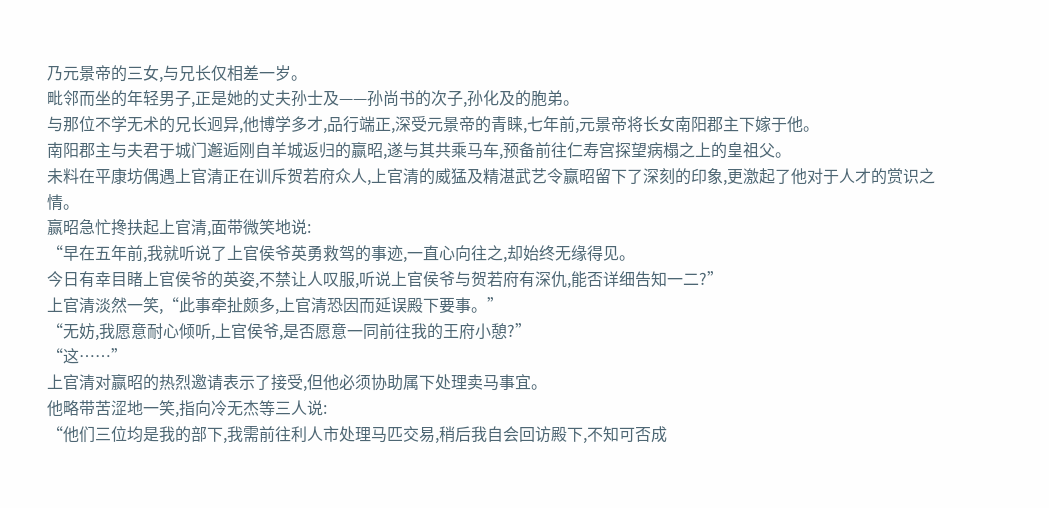乃元景帝的三女,与兄长仅相差一岁。
毗邻而坐的年轻男子,正是她的丈夫孙士及——孙尚书的次子,孙化及的胞弟。
与那位不学无术的兄长迥异,他博学多才,品行端正,深受元景帝的青睐,七年前,元景帝将长女南阳郡主下嫁于他。
南阳郡主与夫君于城门邂逅刚自羊城返归的赢昭,遂与其共乘马车,预备前往仁寿宫探望病榻之上的皇祖父。
未料在平康坊偶遇上官清正在训斥贺若府众人,上官清的威猛及精湛武艺令赢昭留下了深刻的印象,更激起了他对于人才的赏识之情。
赢昭急忙搀扶起上官清,面带微笑地说:
“早在五年前,我就听说了上官侯爷英勇救驾的事迹,一直心向往之,却始终无缘得见。
今日有幸目睹上官侯爷的英姿,不禁让人叹服,听说上官侯爷与贺若府有深仇,能否详细告知一二?”
上官清淡然一笑,“此事牵扯颇多,上官清恐因而延误殿下要事。”
“无妨,我愿意耐心倾听,上官侯爷,是否愿意一同前往我的王府小憩?”
“这……”
上官清对赢昭的热烈邀请表示了接受,但他必须协助属下处理卖马事宜。
他略带苦涩地一笑,指向冷无杰等三人说:
“他们三位均是我的部下,我需前往利人市处理马匹交易,稍后我自会回访殿下,不知可否成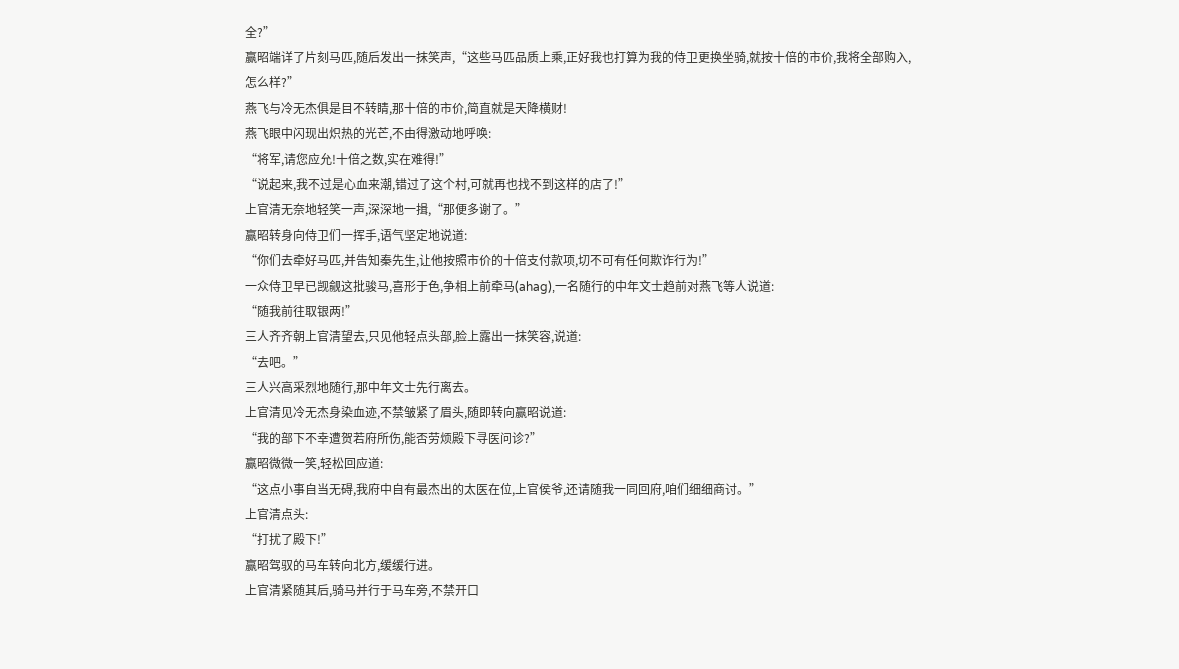全?”
赢昭端详了片刻马匹,随后发出一抹笑声,“这些马匹品质上乘,正好我也打算为我的侍卫更换坐骑,就按十倍的市价,我将全部购入,怎么样?”
燕飞与冷无杰俱是目不转睛,那十倍的市价,简直就是天降横财!
燕飞眼中闪现出炽热的光芒,不由得激动地呼唤:
“将军,请您应允!十倍之数,实在难得!”
“说起来,我不过是心血来潮,错过了这个村,可就再也找不到这样的店了!”
上官清无奈地轻笑一声,深深地一揖,“那便多谢了。”
赢昭转身向侍卫们一挥手,语气坚定地说道:
“你们去牵好马匹,并告知秦先生,让他按照市价的十倍支付款项,切不可有任何欺诈行为!”
一众侍卫早已觊觎这批骏马,喜形于色,争相上前牵马(ahag),一名随行的中年文士趋前对燕飞等人说道:
“随我前往取银两!”
三人齐齐朝上官清望去,只见他轻点头部,脸上露出一抹笑容,说道:
“去吧。”
三人兴高采烈地随行,那中年文士先行离去。
上官清见冷无杰身染血迹,不禁皱紧了眉头,随即转向赢昭说道:
“我的部下不幸遭贺若府所伤,能否劳烦殿下寻医问诊?”
赢昭微微一笑,轻松回应道:
“这点小事自当无碍,我府中自有最杰出的太医在位,上官侯爷,还请随我一同回府,咱们细细商讨。”
上官清点头:
“打扰了殿下!”
赢昭驾驭的马车转向北方,缓缓行进。
上官清紧随其后,骑马并行于马车旁,不禁开口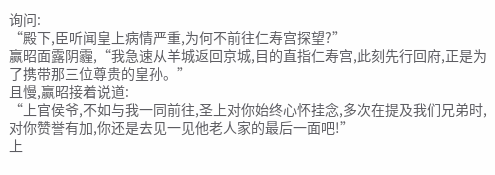询问:
“殿下,臣听闻皇上病情严重,为何不前往仁寿宫探望?”
赢昭面露阴霾,“我急速从羊城返回京城,目的直指仁寿宫,此刻先行回府,正是为了携带那三位尊贵的皇孙。”
且慢,赢昭接着说道:
“上官侯爷,不如与我一同前往,圣上对你始终心怀挂念,多次在提及我们兄弟时,对你赞誉有加,你还是去见一见他老人家的最后一面吧!”
上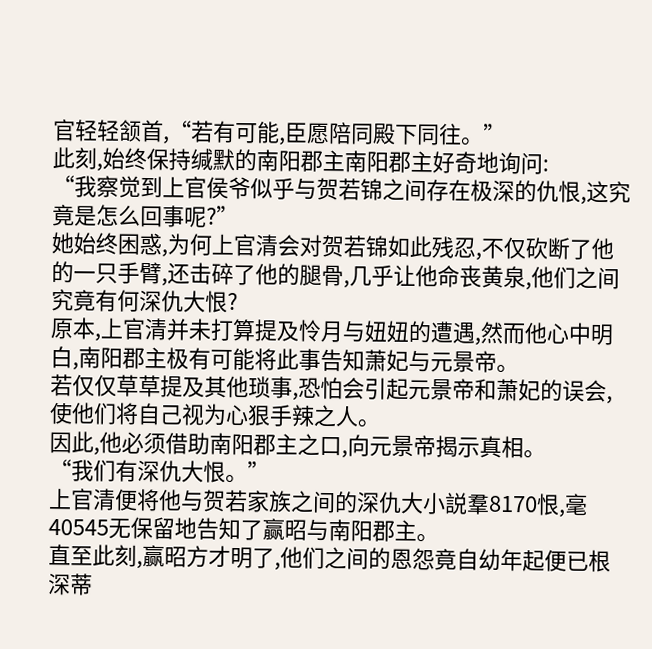官轻轻颔首,“若有可能,臣愿陪同殿下同往。”
此刻,始终保持缄默的南阳郡主南阳郡主好奇地询问:
“我察觉到上官侯爷似乎与贺若锦之间存在极深的仇恨,这究竟是怎么回事呢?”
她始终困惑,为何上官清会对贺若锦如此残忍,不仅砍断了他的一只手臂,还击碎了他的腿骨,几乎让他命丧黄泉,他们之间究竟有何深仇大恨?
原本,上官清并未打算提及怜月与妞妞的遭遇,然而他心中明白,南阳郡主极有可能将此事告知萧妃与元景帝。
若仅仅草草提及其他琐事,恐怕会引起元景帝和萧妃的误会,使他们将自己视为心狠手辣之人。
因此,他必须借助南阳郡主之口,向元景帝揭示真相。
“我们有深仇大恨。”
上官清便将他与贺若家族之间的深仇大小説羣8170恨,毫40545无保留地告知了赢昭与南阳郡主。
直至此刻,赢昭方才明了,他们之间的恩怨竟自幼年起便已根深蒂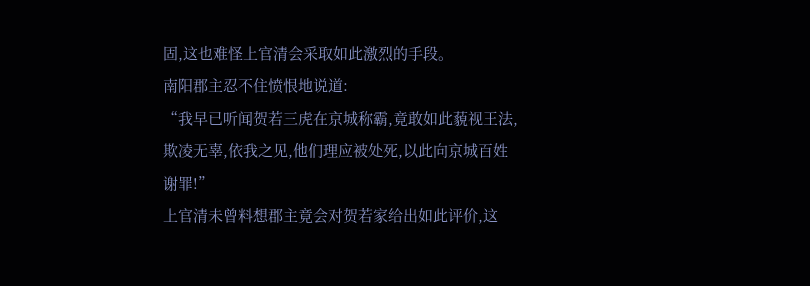固,这也难怪上官清会采取如此激烈的手段。
南阳郡主忍不住愤恨地说道:
“我早已听闻贺若三虎在京城称霸,竟敢如此藐视王法,欺凌无辜,依我之见,他们理应被处死,以此向京城百姓谢罪!”
上官清未曾料想郡主竟会对贺若家给出如此评价,这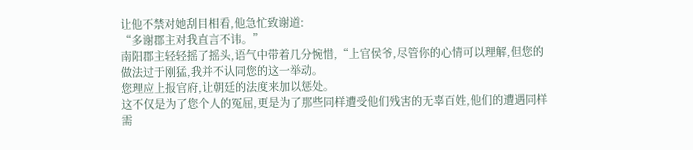让他不禁对她刮目相看,他急忙致谢道:
“多谢郡主对我直言不讳。”
南阳郡主轻轻摇了摇头,语气中带着几分惋惜,“上官侯爷,尽管你的心情可以理解,但您的做法过于刚猛,我并不认同您的这一举动。
您理应上报官府,让朝廷的法度来加以惩处。
这不仅是为了您个人的冤屈,更是为了那些同样遭受他们残害的无辜百姓,他们的遭遇同样需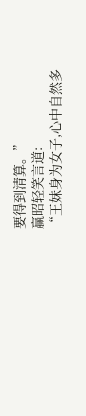要得到清算。”
赢昭轻笑言道:
“王妹身为女子,心中自然多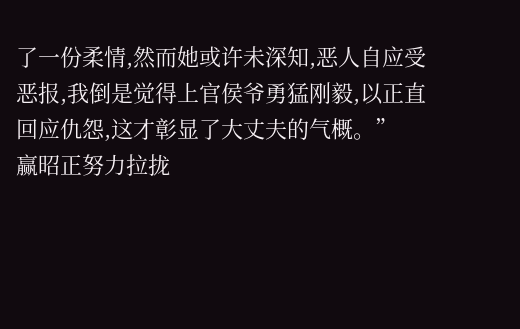了一份柔情,然而她或许未深知,恶人自应受恶报,我倒是觉得上官侯爷勇猛刚毅,以正直回应仇怨,这才彰显了大丈夫的气概。”
赢昭正努力拉拢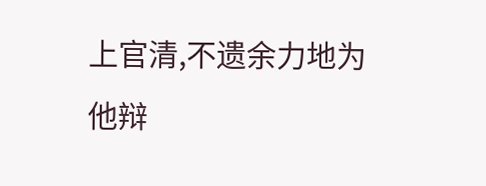上官清,不遗余力地为他辩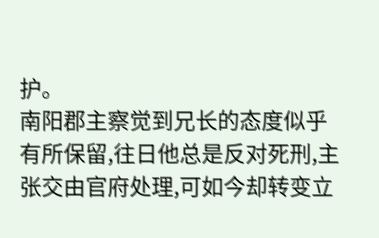护。
南阳郡主察觉到兄长的态度似乎有所保留,往日他总是反对死刑,主张交由官府处理,可如今却转变立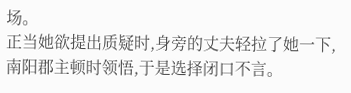场。
正当她欲提出质疑时,身旁的丈夫轻拉了她一下,南阳郡主顿时领悟,于是选择闭口不言。